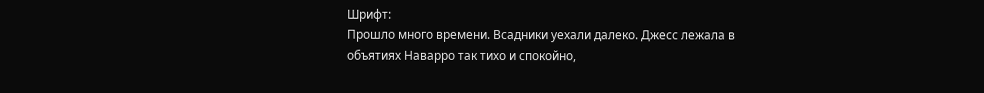Шрифт:
Прошло много времени. Всадники уехали далеко. Джесс лежала в объятиях Наварро так тихо и спокойно,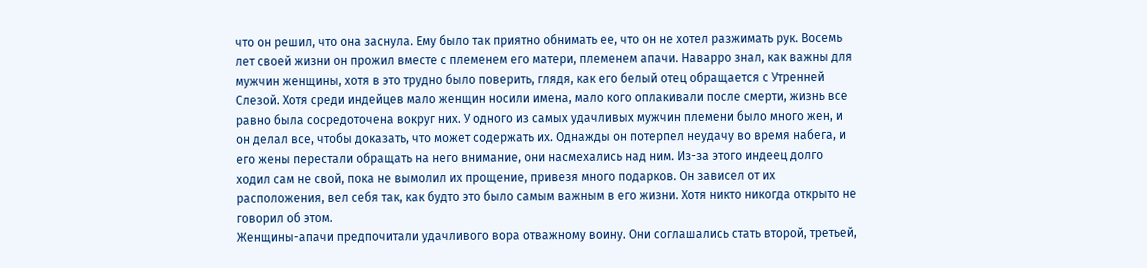что он решил, что она заснула. Ему было так приятно обнимать ее, что он не хотел разжимать рук. Восемь лет своей жизни он прожил вместе с племенем его матери, племенем апачи. Наварро знал, как важны для мужчин женщины, хотя в это трудно было поверить, глядя, как его белый отец обращается с Утренней Слезой. Хотя среди индейцев мало женщин носили имена, мало кого оплакивали после смерти, жизнь все равно была сосредоточена вокруг них. У одного из самых удачливых мужчин племени было много жен, и он делал все, чтобы доказать, что может содержать их. Однажды он потерпел неудачу во время набега, и его жены перестали обращать на него внимание, они насмехались над ним. Из-за этого индеец долго ходил сам не свой, пока не вымолил их прощение, привезя много подарков. Он зависел от их расположения, вел себя так, как будто это было самым важным в его жизни. Хотя никто никогда открыто не говорил об этом.
Женщины-апачи предпочитали удачливого вора отважному воину. Они соглашались стать второй, третьей,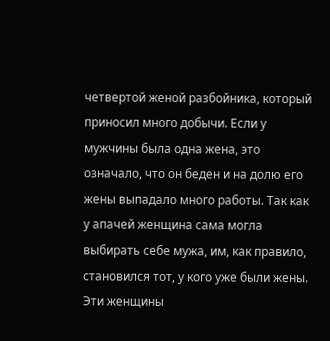четвертой женой разбойника, который приносил много добычи. Если у мужчины была одна жена, это означало, что он беден и на долю его жены выпадало много работы. Так как у апачей женщина сама могла выбирать себе мужа, им, как правило, становился тот, у кого уже были жены. Эти женщины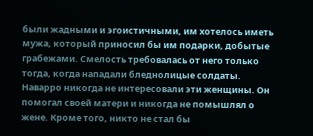были жадными и эгоистичными, им хотелось иметь мужа, который приносил бы им подарки, добытые грабежами. Смелость требовалась от него только тогда, когда нападали бледнолицые солдаты. Наварро никогда не интересовали эти женщины. Он помогал своей матери и никогда не помышлял о жене. Кроме того, никто не стал бы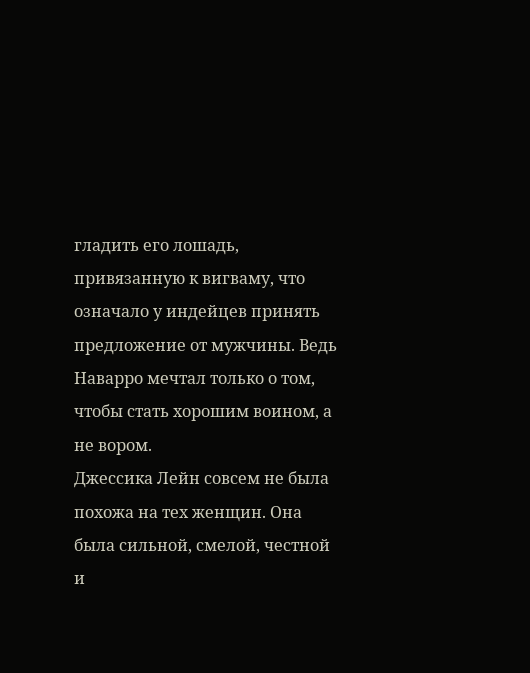гладить его лошадь, привязанную к вигваму, что означало у индейцев принять предложение от мужчины. Ведь Наварро мечтал только о том, чтобы стать хорошим воином, а не вором.
Джессика Лейн совсем не была похожа на тех женщин. Она была сильной, смелой, честной и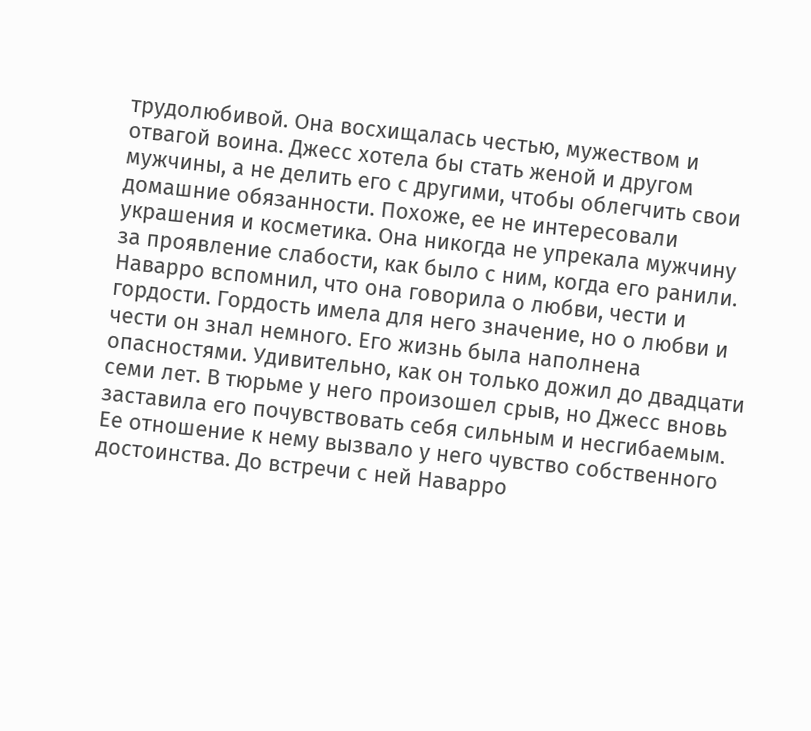трудолюбивой. Она восхищалась честью, мужеством и отвагой воина. Джесс хотела бы стать женой и другом мужчины, а не делить его с другими, чтобы облегчить свои домашние обязанности. Похоже, ее не интересовали украшения и косметика. Она никогда не упрекала мужчину за проявление слабости, как было с ним, когда его ранили.
Наварро вспомнил, что она говорила о любви, чести и гордости. Гордость имела для него значение, но о любви и чести он знал немного. Его жизнь была наполнена опасностями. Удивительно, как он только дожил до двадцати семи лет. В тюрьме у него произошел срыв, но Джесс вновь заставила его почувствовать себя сильным и несгибаемым. Ее отношение к нему вызвало у него чувство собственного достоинства. До встречи с ней Наварро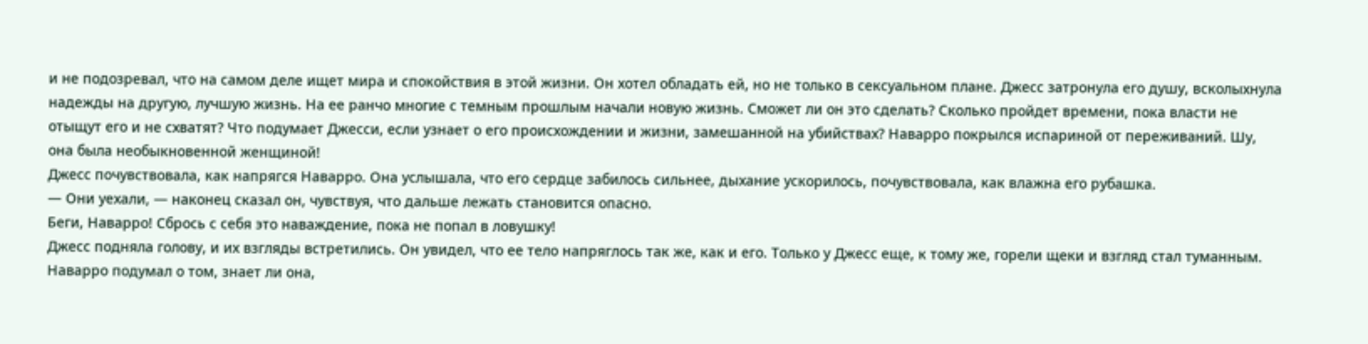и не подозревал, что на самом деле ищет мира и спокойствия в этой жизни. Он хотел обладать ей, но не только в сексуальном плане. Джесс затронула его душу, всколыхнула надежды на другую, лучшую жизнь. На ее ранчо многие с темным прошлым начали новую жизнь. Сможет ли он это сделать? Сколько пройдет времени, пока власти не отыщут его и не схватят? Что подумает Джесси, если узнает о его происхождении и жизни, замешанной на убийствах? Наварро покрылся испариной от переживаний. Шу, она была необыкновенной женщиной!
Джесс почувствовала, как напрягся Наварро. Она услышала, что его сердце забилось сильнее, дыхание ускорилось, почувствовала, как влажна его рубашка.
— Они уехали, — наконец сказал он, чувствуя, что дальше лежать становится опасно.
Беги, Наварро! Сбрось с себя это наваждение, пока не попал в ловушку!
Джесс подняла голову, и их взгляды встретились. Он увидел, что ее тело напряглось так же, как и его. Только у Джесс еще, к тому же, горели щеки и взгляд стал туманным. Наварро подумал о том, знает ли она,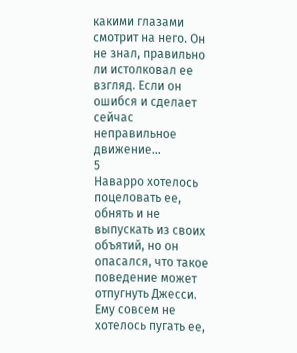какими глазами смотрит на него. Он не знал, правильно ли истолковал ее взгляд. Если он ошибся и сделает сейчас неправильное движение…
5
Наварро хотелось поцеловать ее, обнять и не выпускать из своих объятий, но он опасался, что такое поведение может отпугнуть Джесси. Ему совсем не хотелось пугать ее,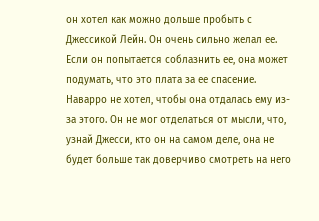он хотел как можно дольше пробыть с Джессикой Лейн. Он очень сильно желал ее. Если он попытается соблазнить ее, она может подумать, что это плата за ее спасение. Наварро не хотел, чтобы она отдалась ему из-за этого. Он не мог отделаться от мысли, что, узнай Джесси, кто он на самом деле, она не будет больше так доверчиво смотреть на него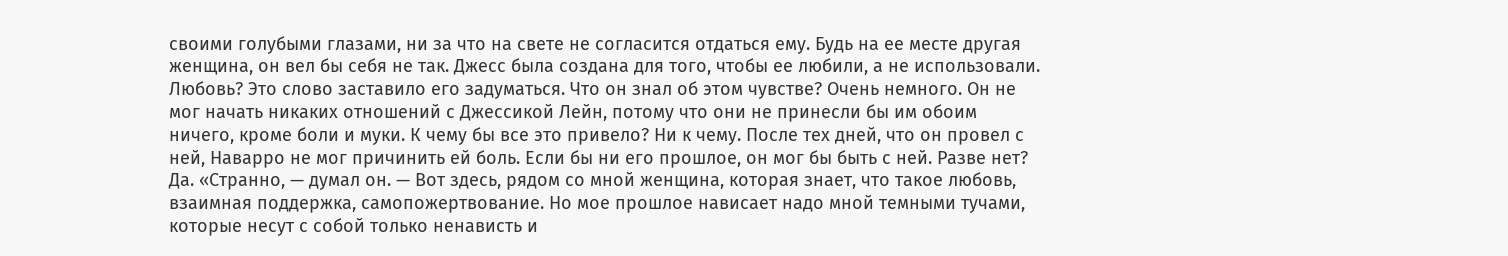своими голубыми глазами, ни за что на свете не согласится отдаться ему. Будь на ее месте другая женщина, он вел бы себя не так. Джесс была создана для того, чтобы ее любили, а не использовали.
Любовь? Это слово заставило его задуматься. Что он знал об этом чувстве? Очень немного. Он не мог начать никаких отношений с Джессикой Лейн, потому что они не принесли бы им обоим ничего, кроме боли и муки. К чему бы все это привело? Ни к чему. После тех дней, что он провел с ней, Наварро не мог причинить ей боль. Если бы ни его прошлое, он мог бы быть с ней. Разве нет? Да. «Странно, — думал он. — Вот здесь, рядом со мной женщина, которая знает, что такое любовь, взаимная поддержка, самопожертвование. Но мое прошлое нависает надо мной темными тучами, которые несут с собой только ненависть и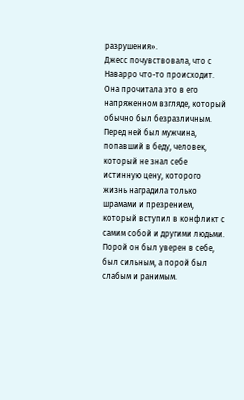разрушения».
Джесс почувствовала, что с Наварро что-то происходит. Она прочитала это в его напряженном взгляде, который обычно был безразличным. Перед ней был мужчина, попавший в беду, человек, который не знал себе истинную цену, которого жизнь наградила только шрамами и презрением, который вступил в конфликт с самим собой и другими людьми. Порой он был уверен в себе, был сильным, а порой был слабым и ранимым.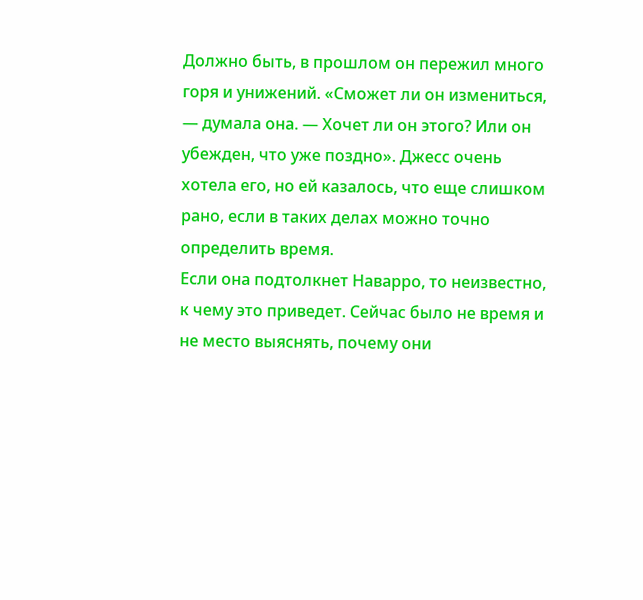Должно быть, в прошлом он пережил много горя и унижений. «Сможет ли он измениться, — думала она. — Хочет ли он этого? Или он убежден, что уже поздно». Джесс очень хотела его, но ей казалось, что еще слишком рано, если в таких делах можно точно определить время.
Если она подтолкнет Наварро, то неизвестно, к чему это приведет. Сейчас было не время и не место выяснять, почему они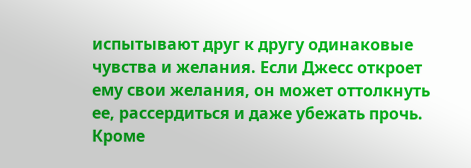испытывают друг к другу одинаковые чувства и желания. Если Джесс откроет ему свои желания, он может оттолкнуть ее, рассердиться и даже убежать прочь. Кроме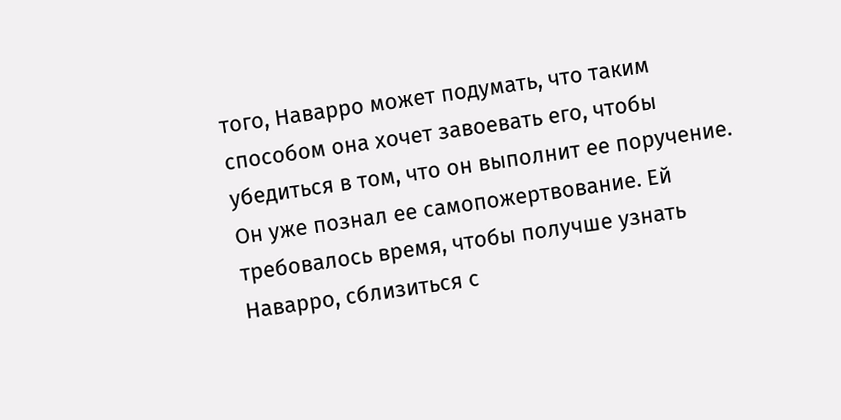того, Наварро может подумать, что таким способом она хочет завоевать его, чтобы убедиться в том, что он выполнит ее поручение. Он уже познал ее самопожертвование. Ей требовалось время, чтобы получше узнать Наварро, сблизиться с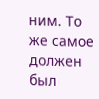ним. То же самое должен был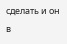сделать и он в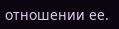отношении ее.